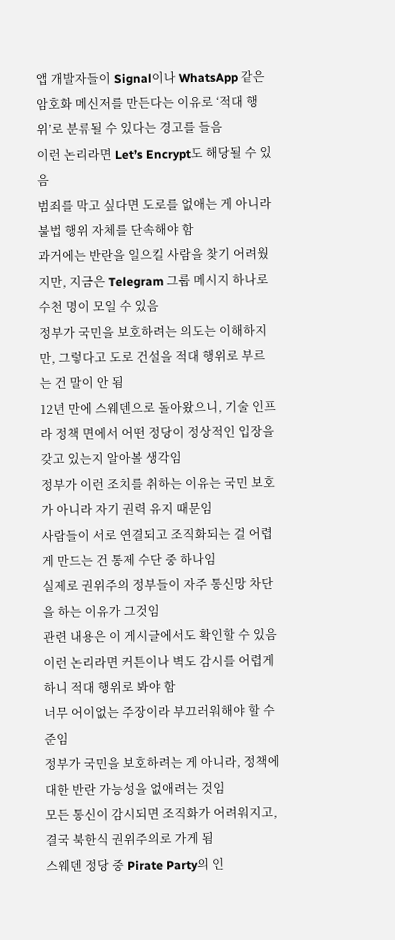앱 개발자들이 Signal이나 WhatsApp 같은 암호화 메신저를 만든다는 이유로 ‘적대 행위’로 분류될 수 있다는 경고를 들음
이런 논리라면 Let’s Encrypt도 해당될 수 있음
범죄를 막고 싶다면 도로를 없애는 게 아니라 불법 행위 자체를 단속해야 함
과거에는 반란을 일으킬 사람을 찾기 어려웠지만, 지금은 Telegram 그룹 메시지 하나로 수천 명이 모일 수 있음
정부가 국민을 보호하려는 의도는 이해하지만, 그렇다고 도로 건설을 적대 행위로 부르는 건 말이 안 됨
12년 만에 스웨덴으로 돌아왔으니, 기술 인프라 정책 면에서 어떤 정당이 정상적인 입장을 갖고 있는지 알아볼 생각임
정부가 이런 조치를 취하는 이유는 국민 보호가 아니라 자기 권력 유지 때문임
사람들이 서로 연결되고 조직화되는 걸 어렵게 만드는 건 통제 수단 중 하나임
실제로 권위주의 정부들이 자주 통신망 차단을 하는 이유가 그것임
관련 내용은 이 게시글에서도 확인할 수 있음
이런 논리라면 커튼이나 벽도 감시를 어렵게 하니 적대 행위로 봐야 함
너무 어이없는 주장이라 부끄러워해야 할 수준임
정부가 국민을 보호하려는 게 아니라, 정책에 대한 반란 가능성을 없애려는 것임
모든 통신이 감시되면 조직화가 어려워지고, 결국 북한식 권위주의로 가게 됨
스웨덴 정당 중 Pirate Party의 인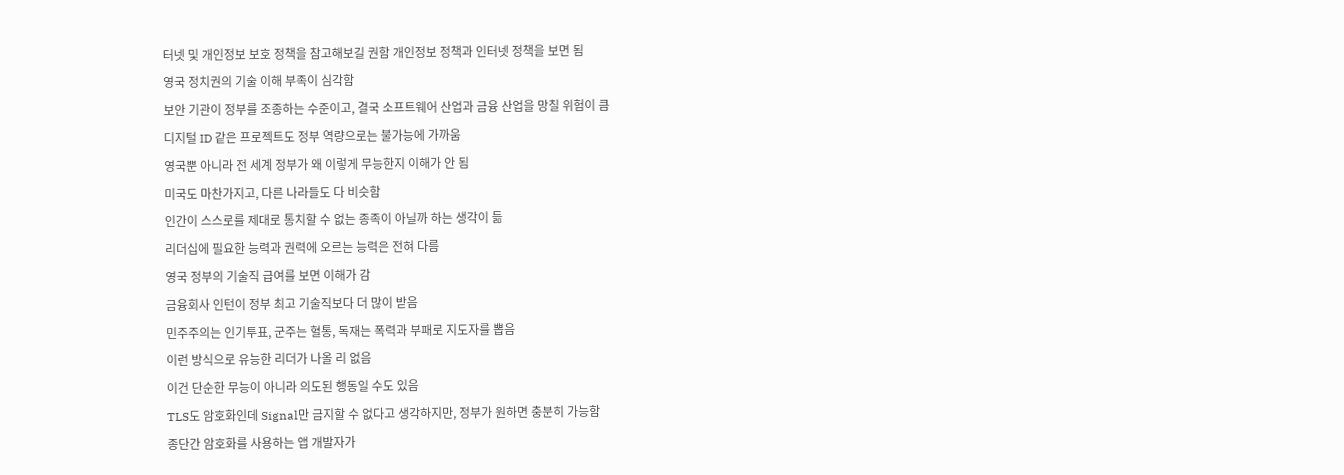터넷 및 개인정보 보호 정책을 참고해보길 권함 개인정보 정책과 인터넷 정책을 보면 됨
영국 정치권의 기술 이해 부족이 심각함
보안 기관이 정부를 조종하는 수준이고, 결국 소프트웨어 산업과 금융 산업을 망칠 위험이 큼
디지털 ID 같은 프로젝트도 정부 역량으로는 불가능에 가까움
영국뿐 아니라 전 세계 정부가 왜 이렇게 무능한지 이해가 안 됨
미국도 마찬가지고, 다른 나라들도 다 비슷함
인간이 스스로를 제대로 통치할 수 없는 종족이 아닐까 하는 생각이 듦
리더십에 필요한 능력과 권력에 오르는 능력은 전혀 다름
영국 정부의 기술직 급여를 보면 이해가 감
금융회사 인턴이 정부 최고 기술직보다 더 많이 받음
민주주의는 인기투표, 군주는 혈통, 독재는 폭력과 부패로 지도자를 뽑음
이런 방식으로 유능한 리더가 나올 리 없음
이건 단순한 무능이 아니라 의도된 행동일 수도 있음
TLS도 암호화인데 Signal만 금지할 수 없다고 생각하지만, 정부가 원하면 충분히 가능함
종단간 암호화를 사용하는 앱 개발자가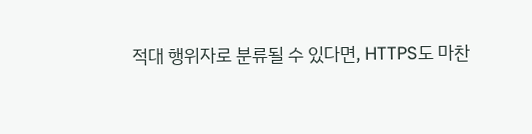적대 행위자로 분류될 수 있다면, HTTPS도 마찬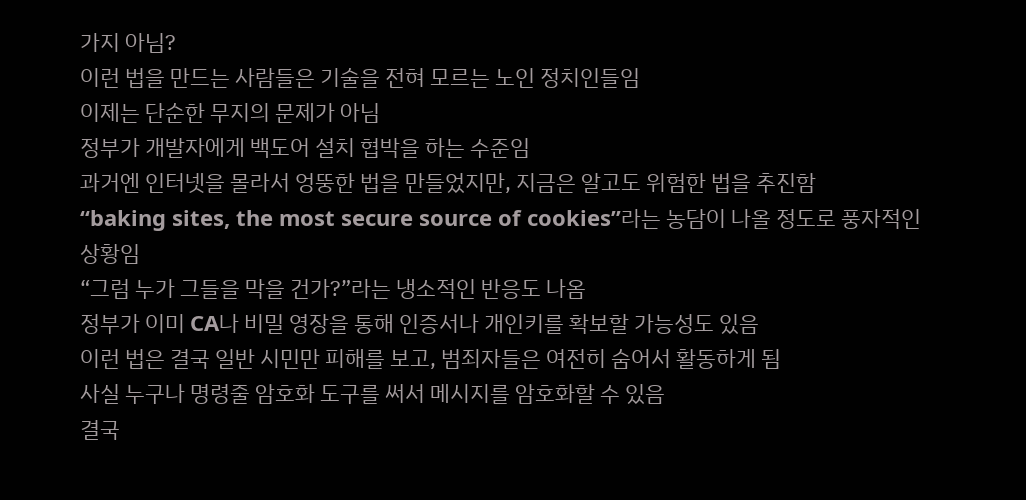가지 아님?
이런 법을 만드는 사람들은 기술을 전혀 모르는 노인 정치인들임
이제는 단순한 무지의 문제가 아님
정부가 개발자에게 백도어 설치 협박을 하는 수준임
과거엔 인터넷을 몰라서 엉뚱한 법을 만들었지만, 지금은 알고도 위험한 법을 추진함
“baking sites, the most secure source of cookies”라는 농담이 나올 정도로 풍자적인 상황임
“그럼 누가 그들을 막을 건가?”라는 냉소적인 반응도 나옴
정부가 이미 CA나 비밀 영장을 통해 인증서나 개인키를 확보할 가능성도 있음
이런 법은 결국 일반 시민만 피해를 보고, 범죄자들은 여전히 숨어서 활동하게 됨
사실 누구나 명령줄 암호화 도구를 써서 메시지를 암호화할 수 있음
결국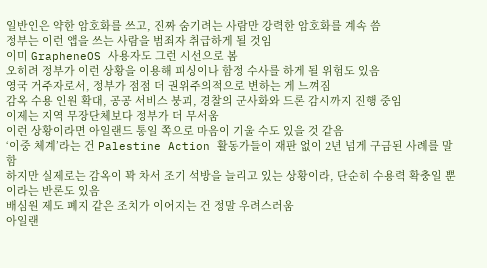일반인은 약한 암호화를 쓰고, 진짜 숨기려는 사람만 강력한 암호화를 계속 씀
정부는 이런 앱을 쓰는 사람을 범죄자 취급하게 될 것임
이미 GrapheneOS 사용자도 그런 시선으로 봄
오히려 정부가 이런 상황을 이용해 피싱이나 함정 수사를 하게 될 위험도 있음
영국 거주자로서, 정부가 점점 더 권위주의적으로 변하는 게 느껴짐
감옥 수용 인원 확대, 공공 서비스 붕괴, 경찰의 군사화와 드론 감시까지 진행 중임
이제는 지역 무장단체보다 정부가 더 무서움
이런 상황이라면 아일랜드 통일 쪽으로 마음이 기울 수도 있을 것 같음
‘이중 체계’라는 건 Palestine Action 활동가들이 재판 없이 2년 넘게 구금된 사례를 말함
하지만 실제로는 감옥이 꽉 차서 조기 석방을 늘리고 있는 상황이라, 단순히 수용력 확충일 뿐이라는 반론도 있음
배심원 제도 폐지 같은 조치가 이어지는 건 정말 우려스러움
아일랜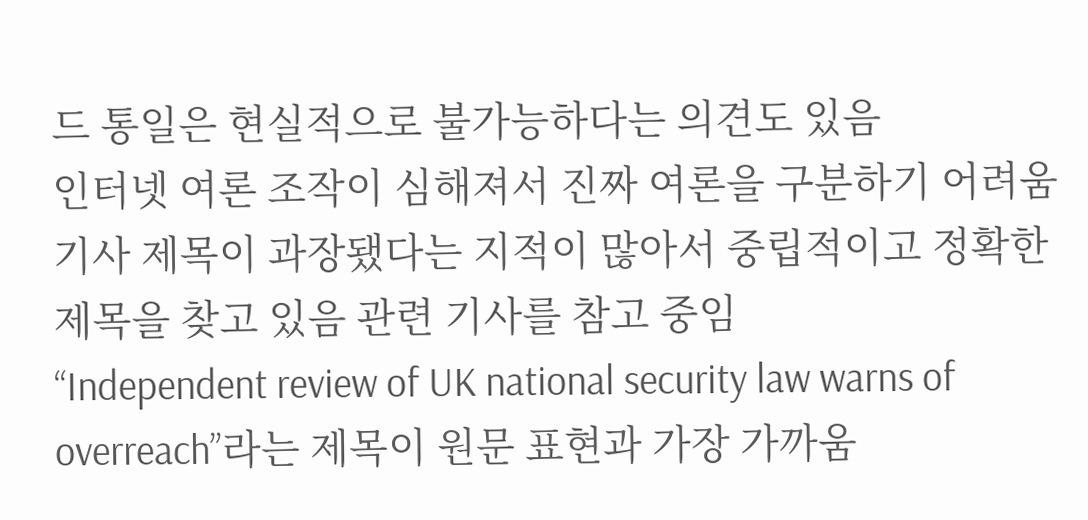드 통일은 현실적으로 불가능하다는 의견도 있음
인터넷 여론 조작이 심해져서 진짜 여론을 구분하기 어려움
기사 제목이 과장됐다는 지적이 많아서 중립적이고 정확한 제목을 찾고 있음 관련 기사를 참고 중임
“Independent review of UK national security law warns of overreach”라는 제목이 원문 표현과 가장 가까움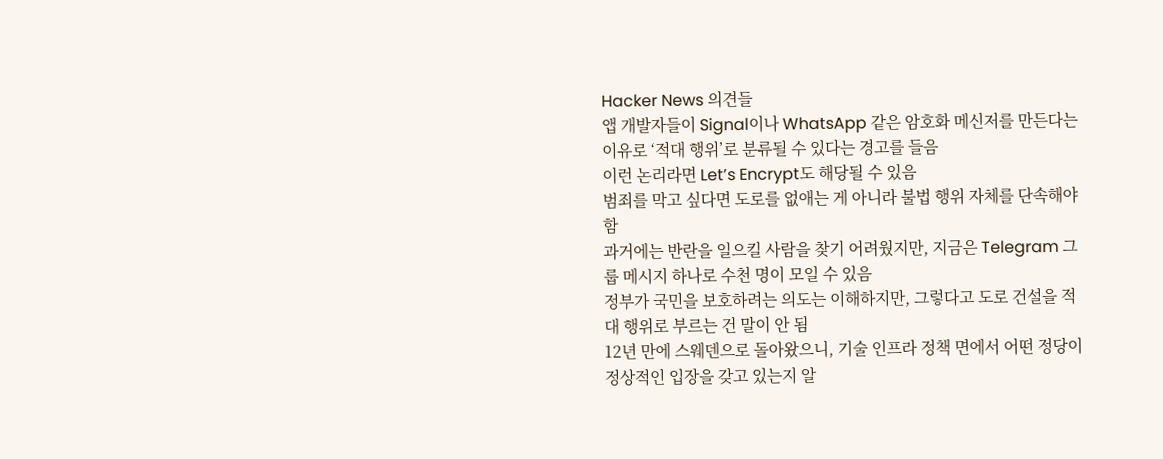Hacker News 의견들
앱 개발자들이 Signal이나 WhatsApp 같은 암호화 메신저를 만든다는 이유로 ‘적대 행위’로 분류될 수 있다는 경고를 들음
이런 논리라면 Let’s Encrypt도 해당될 수 있음
범죄를 막고 싶다면 도로를 없애는 게 아니라 불법 행위 자체를 단속해야 함
과거에는 반란을 일으킬 사람을 찾기 어려웠지만, 지금은 Telegram 그룹 메시지 하나로 수천 명이 모일 수 있음
정부가 국민을 보호하려는 의도는 이해하지만, 그렇다고 도로 건설을 적대 행위로 부르는 건 말이 안 됨
12년 만에 스웨덴으로 돌아왔으니, 기술 인프라 정책 면에서 어떤 정당이 정상적인 입장을 갖고 있는지 알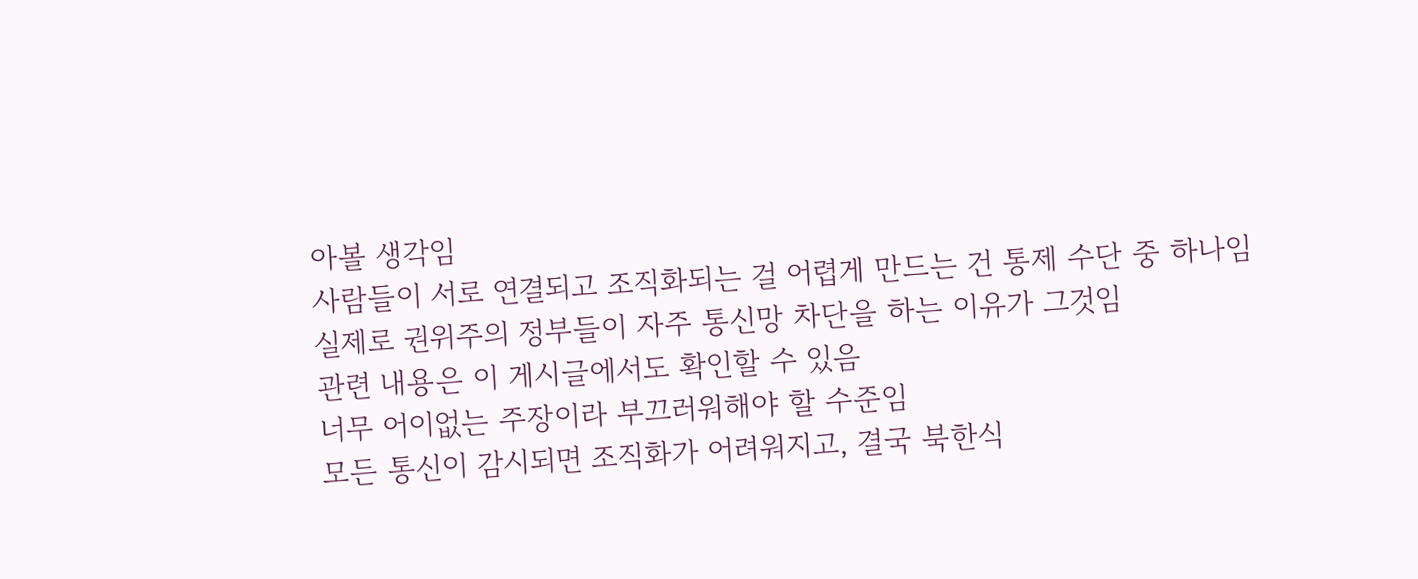아볼 생각임
사람들이 서로 연결되고 조직화되는 걸 어렵게 만드는 건 통제 수단 중 하나임
실제로 권위주의 정부들이 자주 통신망 차단을 하는 이유가 그것임
관련 내용은 이 게시글에서도 확인할 수 있음
너무 어이없는 주장이라 부끄러워해야 할 수준임
모든 통신이 감시되면 조직화가 어려워지고, 결국 북한식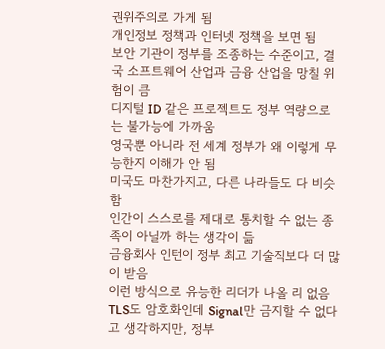권위주의로 가게 됨
개인정보 정책과 인터넷 정책을 보면 됨
보안 기관이 정부를 조종하는 수준이고, 결국 소프트웨어 산업과 금융 산업을 망칠 위험이 큼
디지털 ID 같은 프로젝트도 정부 역량으로는 불가능에 가까움
영국뿐 아니라 전 세계 정부가 왜 이렇게 무능한지 이해가 안 됨
미국도 마찬가지고, 다른 나라들도 다 비슷함
인간이 스스로를 제대로 통치할 수 없는 종족이 아닐까 하는 생각이 듦
금융회사 인턴이 정부 최고 기술직보다 더 많이 받음
이런 방식으로 유능한 리더가 나올 리 없음
TLS도 암호화인데 Signal만 금지할 수 없다고 생각하지만, 정부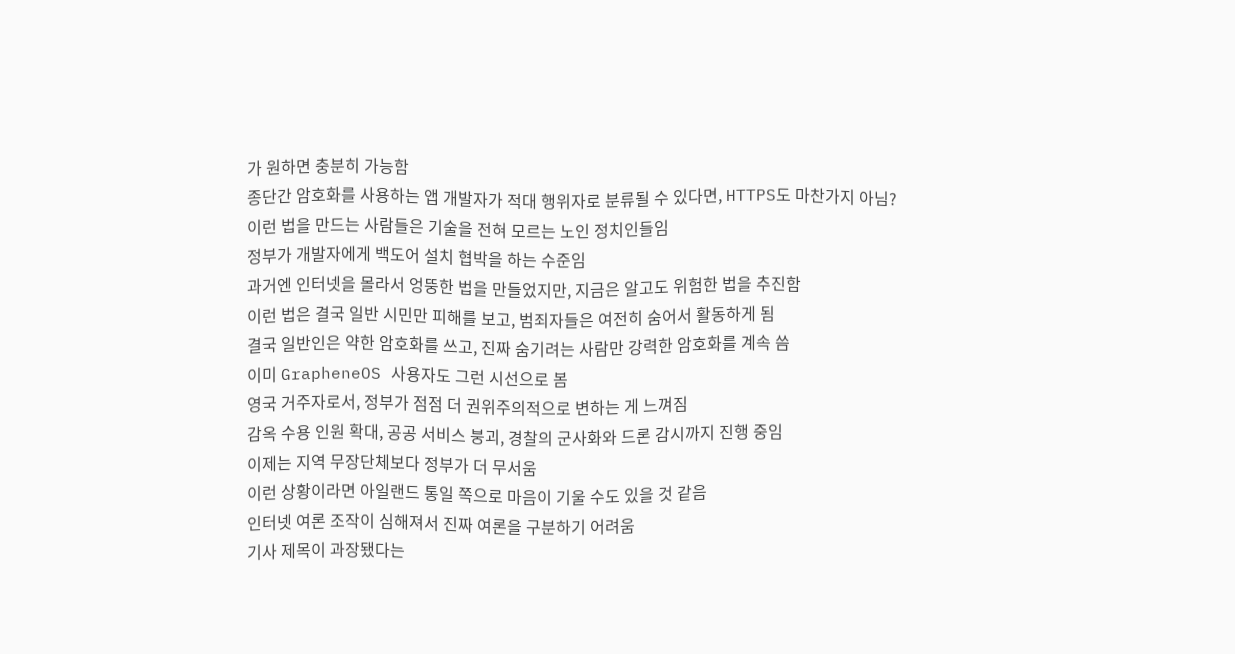가 원하면 충분히 가능함
종단간 암호화를 사용하는 앱 개발자가 적대 행위자로 분류될 수 있다면, HTTPS도 마찬가지 아님?
이런 법을 만드는 사람들은 기술을 전혀 모르는 노인 정치인들임
정부가 개발자에게 백도어 설치 협박을 하는 수준임
과거엔 인터넷을 몰라서 엉뚱한 법을 만들었지만, 지금은 알고도 위험한 법을 추진함
이런 법은 결국 일반 시민만 피해를 보고, 범죄자들은 여전히 숨어서 활동하게 됨
결국 일반인은 약한 암호화를 쓰고, 진짜 숨기려는 사람만 강력한 암호화를 계속 씀
이미 GrapheneOS 사용자도 그런 시선으로 봄
영국 거주자로서, 정부가 점점 더 권위주의적으로 변하는 게 느껴짐
감옥 수용 인원 확대, 공공 서비스 붕괴, 경찰의 군사화와 드론 감시까지 진행 중임
이제는 지역 무장단체보다 정부가 더 무서움
이런 상황이라면 아일랜드 통일 쪽으로 마음이 기울 수도 있을 것 같음
인터넷 여론 조작이 심해져서 진짜 여론을 구분하기 어려움
기사 제목이 과장됐다는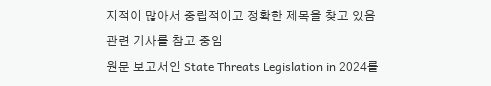지적이 많아서 중립적이고 정확한 제목을 찾고 있음
관련 기사를 참고 중임
원문 보고서인 State Threats Legislation in 2024를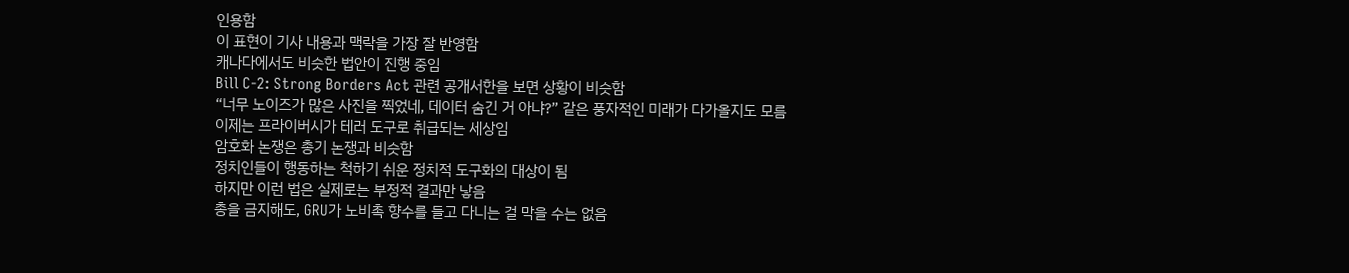인용함
이 표현이 기사 내용과 맥락을 가장 잘 반영함
캐나다에서도 비슷한 법안이 진행 중임
Bill C-2: Strong Borders Act 관련 공개서한을 보면 상황이 비슷함
“너무 노이즈가 많은 사진을 찍었네, 데이터 숨긴 거 아냐?” 같은 풍자적인 미래가 다가올지도 모름
이제는 프라이버시가 테러 도구로 취급되는 세상임
암호화 논쟁은 총기 논쟁과 비슷함
정치인들이 행동하는 척하기 쉬운 정치적 도구화의 대상이 됨
하지만 이런 법은 실제로는 부정적 결과만 낳음
총을 금지해도, GRU가 노비촉 향수를 들고 다니는 걸 막을 수는 없음